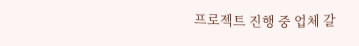프로젝트 진행 중 업체 갈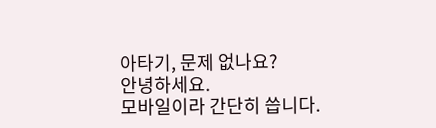아타기, 문제 없나요?
안녕하세요.
모바일이라 간단히 씁니다.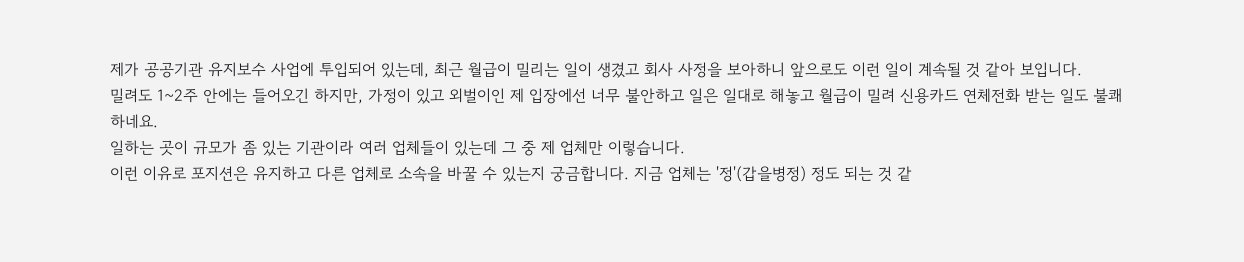제가 공공기관 유지보수 사업에 투입되어 있는데, 최근 월급이 밀리는 일이 생겼고 회사 사정을 보아하니 앞으로도 이런 일이 계속될 것 같아 보입니다.
밀려도 1~2주 안에는 들어오긴 하지만, 가정이 있고 외벌이인 제 입장에선 너무 불안하고 일은 일대로 해놓고 월급이 밀려 신용카드 연체전화 받는 일도 불쾌하네요.
일하는 곳이 규모가 좀 있는 기관이라 여러 업체들이 있는데 그 중 제 업체만 이렇습니다.
이런 이유로 포지션은 유지하고 다른 업체로 소속을 바꿀 수 있는지 궁금합니다. 지금 업체는 '정'(갑을병정) 정도 되는 것 같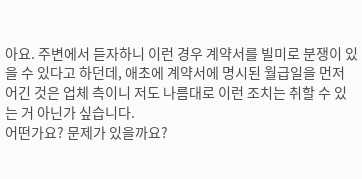아요. 주변에서 듣자하니 이런 경우 계약서를 빌미로 분쟁이 있을 수 있다고 하던데, 애초에 계약서에 명시된 월급일을 먼저 어긴 것은 업체 측이니 저도 나름대로 이런 조치는 취할 수 있는 거 아닌가 싶습니다.
어떤가요? 문제가 있을까요?